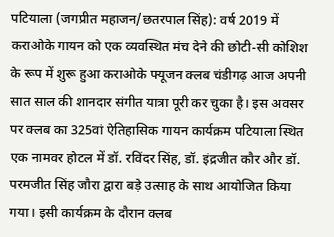पटियाला (जगप्रीत महाजन/छतरपाल सिंह): वर्ष 2019 में कराओके गायन को एक व्यवस्थित मंच देने की छोटी-सी कोशिश के रूप में शुरू हुआ कराओके फ्यूजन क्लब चंडीगढ़ आज अपनी सात साल की शानदार संगीत यात्रा पूरी कर चुका है। इस अवसर पर क्लब का 325वां ऐतिहासिक गायन कार्यक्रम पटियाला स्थित एक नामवर होटल में डॉ. रविंदर सिंह, डॉ. इंद्रजीत कौर और डॉ. परमजीत सिंह जौरा द्वारा बड़े उत्साह के साथ आयोजित किया गया। इसी कार्यक्रम के दौरान क्लब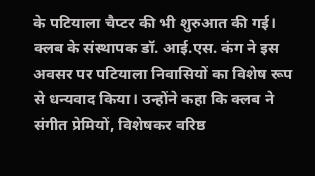के पटियाला चैप्टर की भी शुरुआत की गई। क्लब के संस्थापक डॉ. आई.एस. कंग ने इस अवसर पर पटियाला निवासियों का विशेष रूप से धन्यवाद किया। उन्होंने कहा कि क्लब ने संगीत प्रेमियों, विशेषकर वरिष्ठ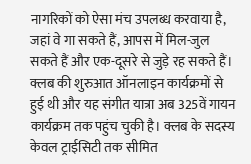नागरिकों को ऐसा मंच उपलब्ध करवाया है, जहां वे गा सकते हैं, आपस में मिल-जुल सकते हैं और एक-दूसरे से जुड़े रह सकते हैं। क्लब की शुरुआत ऑनलाइन कार्यक्रमों से हुई थी और यह संगीत यात्रा अब 325वें गायन कार्यक्रम तक पहुंच चुकी है। क्लब के सदस्य केवल ट्राईसिटी तक सीमित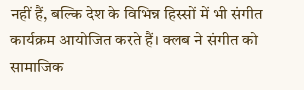नहीं हैं, बल्कि देश के विभिन्न हिस्सों में भी संगीत कार्यक्रम आयोजित करते हैं। क्लब ने संगीत को सामाजिक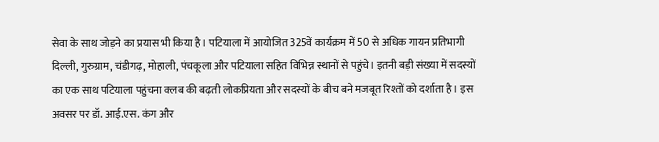सेवा के साथ जोड़ने का प्रयास भी किया है। पटियाला में आयोजित 325वें कार्यक्रम में 50 से अधिक गायन प्रतिभागी दिल्ली, गुरुग्राम, चंडीगढ़, मोहाली, पंचकूला और पटियाला सहित विभिन्न स्थानों से पहुंचे। इतनी बड़ी संख्या में सदस्यों का एक साथ पटियाला पहुंचना क्लब की बढ़ती लोकप्रियता और सदस्यों के बीच बने मजबूत रिश्तों को दर्शाता है। इस अवसर पर डॉ. आई.एस. कंग और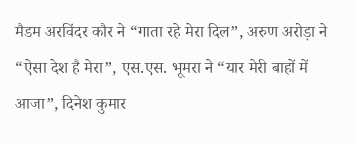मैडम अरविंदर कौर ने “गाता रहे मेरा दिल”, अरुण अरोड़ा ने “ऐसा देश है मेरा”, एस.एस. भूमरा ने “यार मेरी बाहों में आजा”, दिनेश कुमार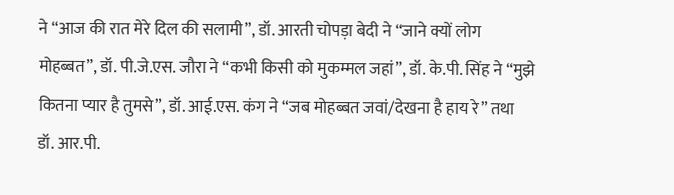ने “आज की रात मेरे दिल की सलामी”, डॉ. आरती चोपड़ा बेदी ने “जाने क्यों लोग मोहब्बत”, डॉ. पी.जे.एस. जौरा ने “कभी किसी को मुकम्मल जहां”, डॉ. के.पी. सिंह ने “मुझे कितना प्यार है तुमसे”, डॉ. आई.एस. कंग ने “जब मोहब्बत जवां/देखना है हाय रे” तथा डॉ. आर.पी.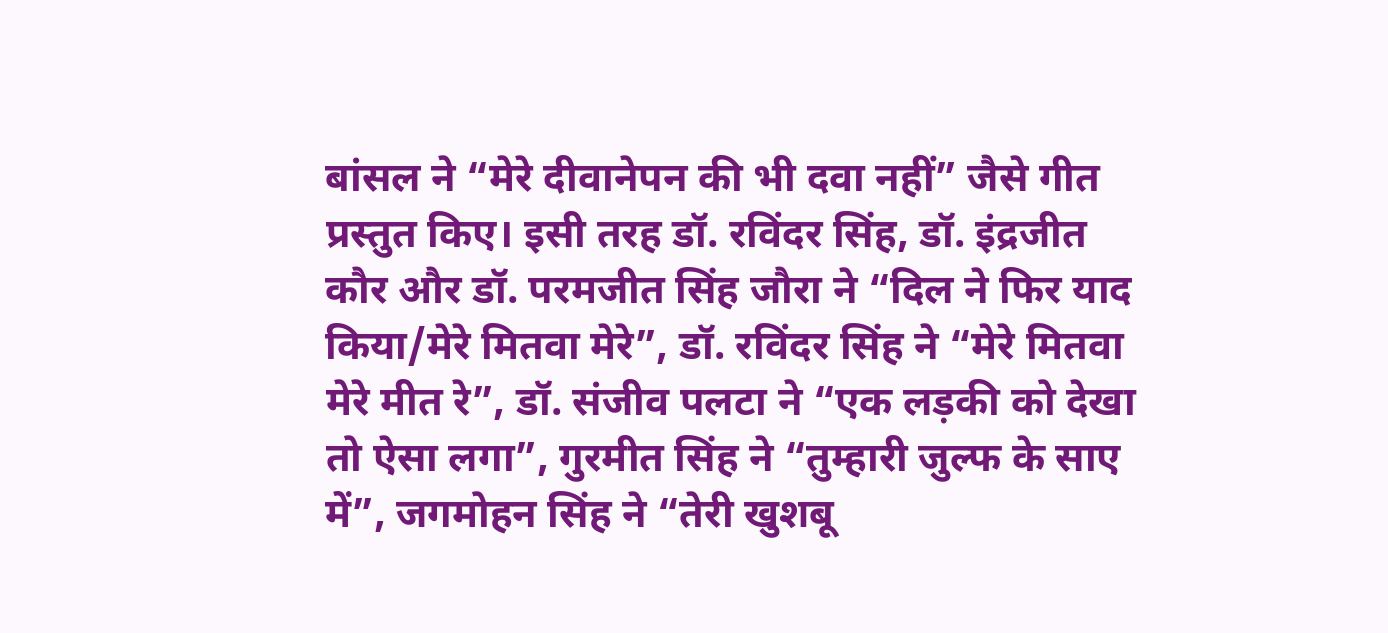बांसल ने “मेरे दीवानेपन की भी दवा नहीं” जैसे गीत प्रस्तुत किए। इसी तरह डॉ. रविंदर सिंह, डॉ. इंद्रजीत कौर और डॉ. परमजीत सिंह जौरा ने “दिल ने फिर याद किया/मेरे मितवा मेरे”, डॉ. रविंदर सिंह ने “मेरे मितवा मेरे मीत रे”, डॉ. संजीव पलटा ने “एक लड़की को देखा तो ऐसा लगा”, गुरमीत सिंह ने “तुम्हारी जुल्फ के साए में”, जगमोहन सिंह ने “तेरी खुशबू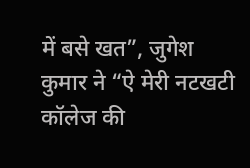में बसे खत”, जुगेश कुमार ने “ऐ मेरी नटखटी कॉलेज की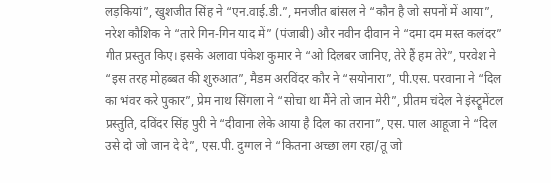लड़कियां”, खुशजीत सिंह ने “एन.वाई.डी.”, मनजीत बांसल ने “कौन है जो सपनों में आया”, नरेश कौशिक ने “तारे गिन-गिन याद में” (पंजाबी) और नवीन दीवान ने “दमा दम मस्त कलंदर” गीत प्रस्तुत किए। इसके अलावा पंकेश कुमार ने “ओ दिलबर जानिए, तेरे हैं हम तेरे”, परवेश ने “इस तरह मोहब्बत की शुरुआत”, मैडम अरविंदर कौर ने “सयोनारा”, पी.एस. परवाना ने “दिल का भंवर करे पुकार”, प्रेम नाथ सिंगला ने “सोचा था मैंने तो जान मेरी”, प्रीतम चंदेल ने इंस्ट्रूमेंटल प्रस्तुति, दविंदर सिंह पुरी ने “दीवाना लेके आया है दिल का तराना”, एस. पाल आहूजा ने “दिल उसे दो जो जान दे दे”, एस.पी. दुग्गल ने “कितना अच्छा लग रहा/तू जो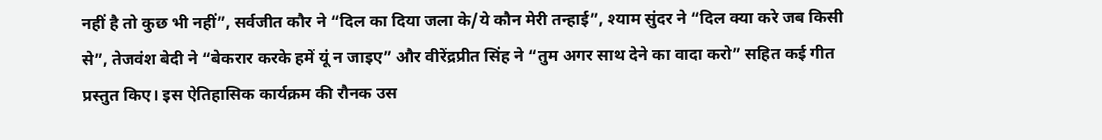नहीं है तो कुछ भी नहीं”, सर्वजीत कौर ने “दिल का दिया जला के/ये कौन मेरी तन्हाई”, श्याम सुंदर ने “दिल क्या करे जब किसी से”, तेजवंश बेदी ने “बेकरार करके हमें यूं न जाइए” और वीरेंद्रप्रीत सिंह ने “तुम अगर साथ देने का वादा करो” सहित कई गीत प्रस्तुत किए। इस ऐतिहासिक कार्यक्रम की रौनक उस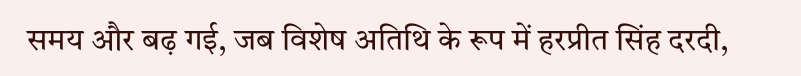समय और बढ़ गई, जब विशेष अतिथि के रूप में हरप्रीत सिंह दरदी,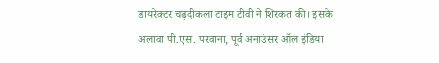डायरेक्टर चढ़दीकला टाइम टीवी ने शिरकत की। इसके अलावा पी.एस. परवाना, पूर्व अनाउंसर ऑल इंडिया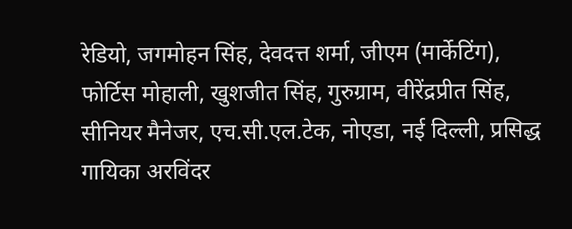रेडियो, जगमोहन सिंह, देवदत्त शर्मा, जीएम (मार्केटिंग), फोर्टिस मोहाली, खुशजीत सिंह, गुरुग्राम, वीरेंद्रप्रीत सिंह, सीनियर मैनेजर, एच.सी.एल.टेक, नोएडा, नई दिल्ली, प्रसिद्ध गायिका अरविंदर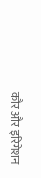कौर और इरिगेशन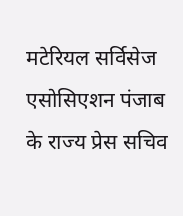मटेरियल सर्विसेज एसोसिएशन पंजाब के राज्य प्रेस सचिव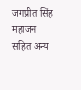जगप्रीत सिंह महाजन सहित अन्य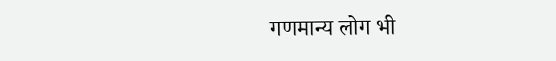गणमान्य लोग भी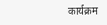कार्यक्रम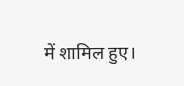में शामिल हुए।